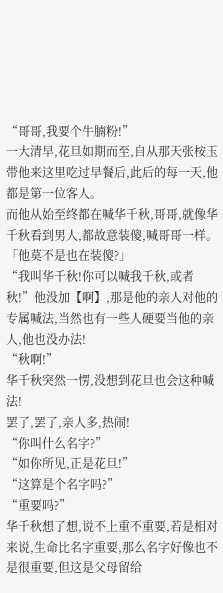“哥哥,我要个牛腩粉!”
一大清早,花旦如期而至,自从那天张桉玉带他来这里吃过早餐后,此后的每一天,他都是第一位客人。
而他从始至终都在喊华千秋,哥哥,就像华千秋看到男人,都故意装傻,喊哥哥一样。
「他莫不是也在装傻?」
“我叫华千秋!你可以喊我千秋,或者秋!”他没加【啊】,那是他的亲人对他的专属喊法,当然也有一些人硬要当他的亲人,他也没办法!
“秋啊!”
华千秋突然一愣,没想到花旦也会这种喊法!
罢了,罢了,亲人多,热闹!
“你叫什么名字?”
“如你所见,正是花旦!”
“这算是个名字吗?”
“重要吗?”
华千秋想了想,说不上重不重要,若是相对来说,生命比名字重要,那么名字好像也不是很重要,但这是父母留给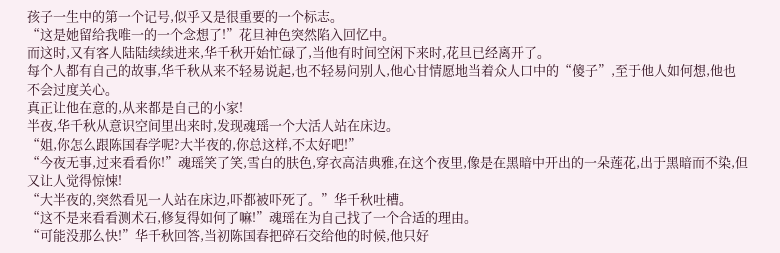孩子一生中的第一个记号,似乎又是很重要的一个标志。
“这是她留给我唯一的一个念想了!”花旦神色突然陷入回忆中。
而这时,又有客人陆陆续续进来,华千秋开始忙碌了,当他有时间空闲下来时,花旦已经离开了。
每个人都有自己的故事,华千秋从来不轻易说起,也不轻易问别人,他心甘情愿地当着众人口中的“傻子”,至于他人如何想,他也不会过度关心。
真正让他在意的,从来都是自己的小家!
半夜,华千秋从意识空间里出来时,发现魂瑶一个大活人站在床边。
“姐,你怎么跟陈国春学呢?大半夜的,你总这样,不太好吧!”
“今夜无事,过来看看你!”魂瑶笑了笑,雪白的肤色,穿衣高洁典雅,在这个夜里,像是在黑暗中开出的一朵莲花,出于黑暗而不染,但又让人觉得惊悚!
“大半夜的,突然看见一人站在床边,吓都被吓死了。”华千秋吐槽。
“这不是来看看测术石,修复得如何了嘛!”魂瑶在为自己找了一个合适的理由。
“可能没那么快!”华千秋回答,当初陈国春把碎石交给他的时候,他只好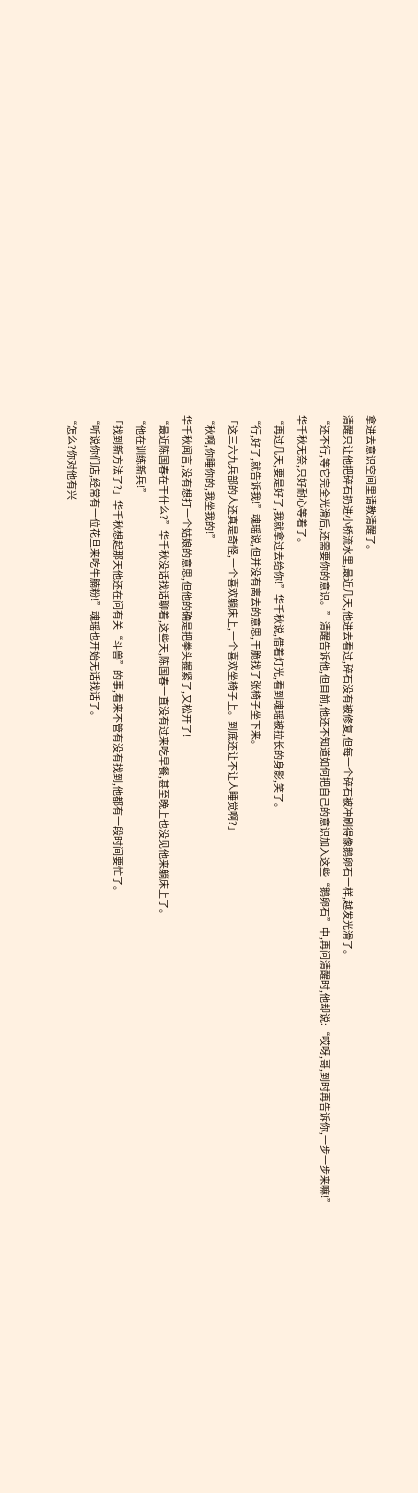拿进去意识空间里请教清醒了。
清醒只让他把碎石扔进小桥流水里,最近几天,他进去看过,碎石没有被修复,但每一个碎石被冲刷得像鹅卵石一样,越发光滑了。
“还不行,等它完全光滑后,还需要你的意识。”清醒告诉他,但目前,他还不知道如何把自己的意识加入这些“鹅卵石”中,再问清醒时,他却说:“哎呀,哥,到时再告诉你,一步一步来嘛!”
华千秋无奈,只好耐心等着了。
“再过几天,要是好了,我就拿过去给你!”华千秋说,借着灯光,看到魂瑶被拉长的身影,笑了。
“行,好了,就告诉我!”魂瑶说,但并没有离去的意思,干脆找了张椅子坐下来。
「这三六九兵部的人还真是奇怪,一个喜欢躺床上,一个喜欢坐椅子上。到底还让不让人睡觉啊?」
“秋啊,你睡你的,我坐我的!”
华千秋闻言,没有想打一个姑娘的意思,但他的确是把拳头握紧了,又松开了!
“最近陈国春在干什么?”华千秋没话找话聊着,这些天,陈国春一直没有过来吃早餐,甚至晚上也没见他来躺床上了。
“他在训练新兵!”
「找到新方法了?」华千秋想起那天他还在问有关“斗兽”的事,看来不管有没有找到,他都有一段时间要忙了。
“听说你们店,经常有一位花旦来吃牛腩粉!”魂瑶也开始无话找话了。
“怎么?你对他有兴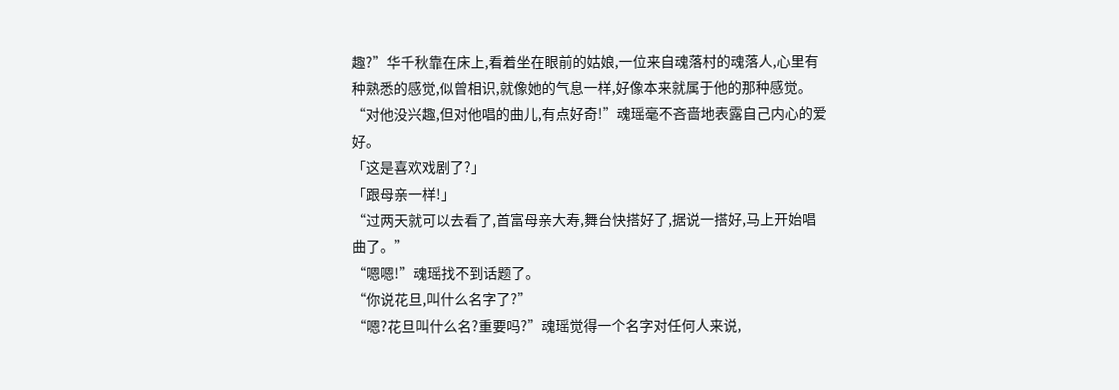趣?”华千秋靠在床上,看着坐在眼前的姑娘,一位来自魂落村的魂落人,心里有种熟悉的感觉,似曾相识,就像她的气息一样,好像本来就属于他的那种感觉。
“对他没兴趣,但对他唱的曲儿,有点好奇!”魂瑶毫不吝啬地表露自己内心的爱好。
「这是喜欢戏剧了?」
「跟母亲一样!」
“过两天就可以去看了,首富母亲大寿,舞台快搭好了,据说一搭好,马上开始唱曲了。”
“嗯嗯!”魂瑶找不到话题了。
“你说花旦,叫什么名字了?”
“嗯?花旦叫什么名?重要吗?”魂瑶觉得一个名字对任何人来说,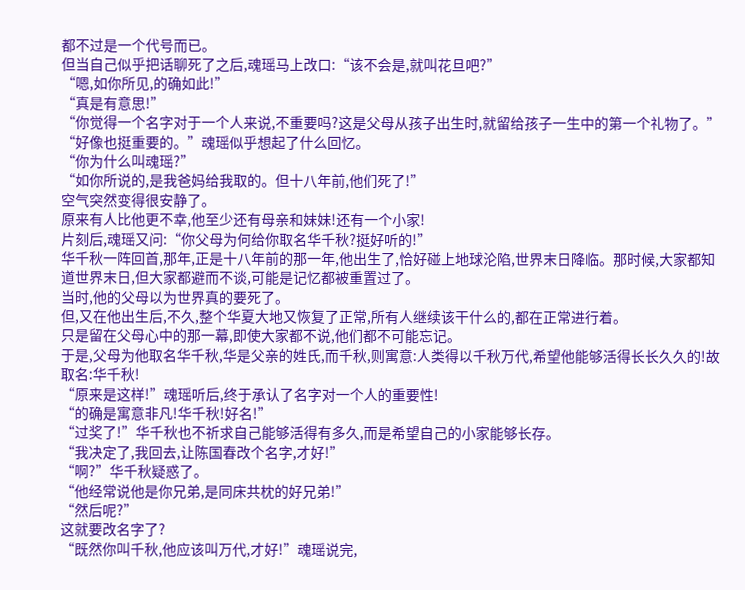都不过是一个代号而已。
但当自己似乎把话聊死了之后,魂瑶马上改口:“该不会是,就叫花旦吧?”
“嗯,如你所见,的确如此!”
“真是有意思!”
“你觉得一个名字对于一个人来说,不重要吗?这是父母从孩子出生时,就留给孩子一生中的第一个礼物了。”
“好像也挺重要的。”魂瑶似乎想起了什么回忆。
“你为什么叫魂瑶?”
“如你所说的,是我爸妈给我取的。但十八年前,他们死了!”
空气突然变得很安静了。
原来有人比他更不幸,他至少还有母亲和妹妹!还有一个小家!
片刻后,魂瑶又问:“你父母为何给你取名华千秋?挺好听的!”
华千秋一阵回首,那年,正是十八年前的那一年,他出生了,恰好碰上地球沦陷,世界末日降临。那时候,大家都知道世界末日,但大家都避而不谈,可能是记忆都被重置过了。
当时,他的父母以为世界真的要死了。
但,又在他出生后,不久,整个华夏大地又恢复了正常,所有人继续该干什么的,都在正常进行着。
只是留在父母心中的那一幕,即使大家都不说,他们都不可能忘记。
于是,父母为他取名华千秋,华是父亲的姓氏,而千秋,则寓意:人类得以千秋万代,希望他能够活得长长久久的!故取名:华千秋!
“原来是这样!”魂瑶听后,终于承认了名字对一个人的重要性!
“的确是寓意非凡!华千秋!好名!”
“过奖了!”华千秋也不祈求自己能够活得有多久,而是希望自己的小家能够长存。
“我决定了,我回去,让陈国春改个名字,才好!”
“啊?”华千秋疑惑了。
“他经常说他是你兄弟,是同床共枕的好兄弟!”
“然后呢?”
这就要改名字了?
“既然你叫千秋,他应该叫万代,才好!”魂瑶说完,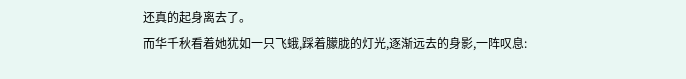还真的起身离去了。
而华千秋看着她犹如一只飞蛾,踩着朦胧的灯光,逐渐远去的身影,一阵叹息: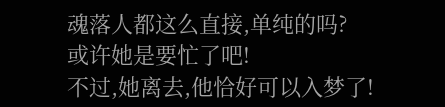魂落人都这么直接,单纯的吗?
或许她是要忙了吧!
不过,她离去,他恰好可以入梦了!